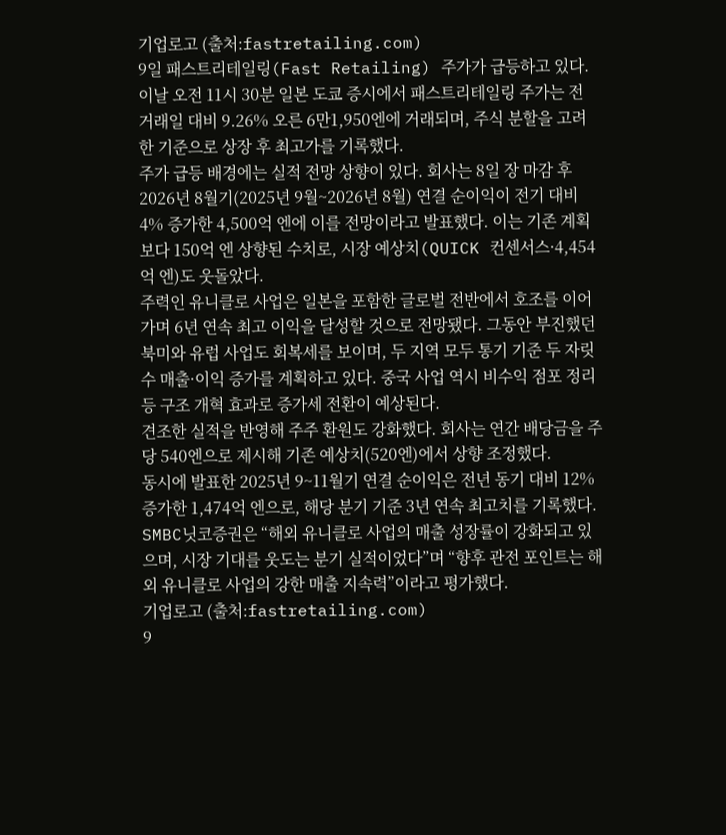기업로고 (출처:fastretailing.com)
9일 패스트리테일링(Fast Retailing) 주가가 급등하고 있다. 이날 오전 11시 30분 일본 도쿄 증시에서 패스트리테일링 주가는 전 거래일 대비 9.26% 오른 6만1,950엔에 거래되며, 주식 분할을 고려한 기준으로 상장 후 최고가를 기록했다.
주가 급등 배경에는 실적 전망 상향이 있다. 회사는 8일 장 마감 후 2026년 8월기(2025년 9월~2026년 8월) 연결 순이익이 전기 대비 4% 증가한 4,500억 엔에 이를 전망이라고 발표했다. 이는 기존 계획보다 150억 엔 상향된 수치로, 시장 예상치(QUICK 컨센서스·4,454억 엔)도 웃돌았다.
주력인 유니클로 사업은 일본을 포함한 글로벌 전반에서 호조를 이어가며 6년 연속 최고 이익을 달성할 것으로 전망됐다. 그동안 부진했던 북미와 유럽 사업도 회복세를 보이며, 두 지역 모두 통기 기준 두 자릿수 매출·이익 증가를 계획하고 있다. 중국 사업 역시 비수익 점포 정리 등 구조 개혁 효과로 증가세 전환이 예상된다.
견조한 실적을 반영해 주주 환원도 강화했다. 회사는 연간 배당금을 주당 540엔으로 제시해 기존 예상치(520엔)에서 상향 조정했다.
동시에 발표한 2025년 9~11월기 연결 순이익은 전년 동기 대비 12% 증가한 1,474억 엔으로, 해당 분기 기준 3년 연속 최고치를 기록했다. SMBC닛코증권은 “해외 유니클로 사업의 매출 성장률이 강화되고 있으며, 시장 기대를 웃도는 분기 실적이었다”며 “향후 관전 포인트는 해외 유니클로 사업의 강한 매출 지속력”이라고 평가했다.
기업로고 (출처:fastretailing.com)
9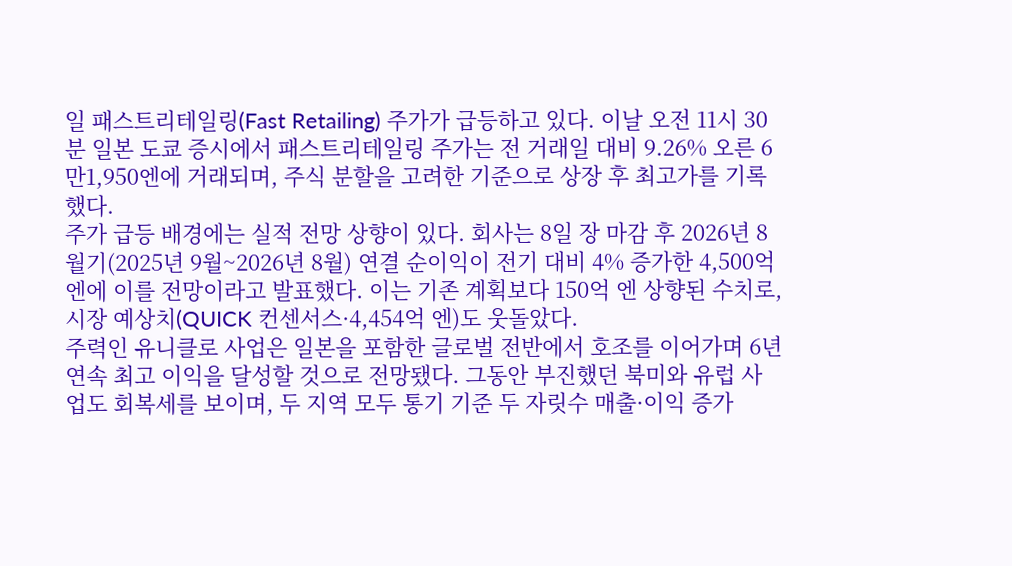일 패스트리테일링(Fast Retailing) 주가가 급등하고 있다. 이날 오전 11시 30분 일본 도쿄 증시에서 패스트리테일링 주가는 전 거래일 대비 9.26% 오른 6만1,950엔에 거래되며, 주식 분할을 고려한 기준으로 상장 후 최고가를 기록했다.
주가 급등 배경에는 실적 전망 상향이 있다. 회사는 8일 장 마감 후 2026년 8월기(2025년 9월~2026년 8월) 연결 순이익이 전기 대비 4% 증가한 4,500억 엔에 이를 전망이라고 발표했다. 이는 기존 계획보다 150억 엔 상향된 수치로, 시장 예상치(QUICK 컨센서스·4,454억 엔)도 웃돌았다.
주력인 유니클로 사업은 일본을 포함한 글로벌 전반에서 호조를 이어가며 6년 연속 최고 이익을 달성할 것으로 전망됐다. 그동안 부진했던 북미와 유럽 사업도 회복세를 보이며, 두 지역 모두 통기 기준 두 자릿수 매출·이익 증가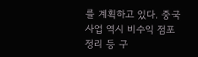를 계획하고 있다. 중국 사업 역시 비수익 점포 정리 등 구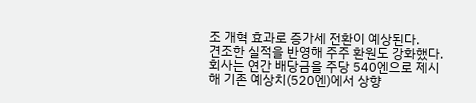조 개혁 효과로 증가세 전환이 예상된다.
견조한 실적을 반영해 주주 환원도 강화했다. 회사는 연간 배당금을 주당 540엔으로 제시해 기존 예상치(520엔)에서 상향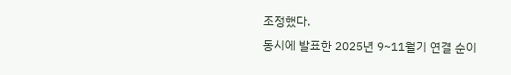조정했다.
동시에 발표한 2025년 9~11월기 연결 순이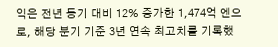익은 전년 동기 대비 12% 증가한 1,474억 엔으로, 해당 분기 기준 3년 연속 최고치를 기록했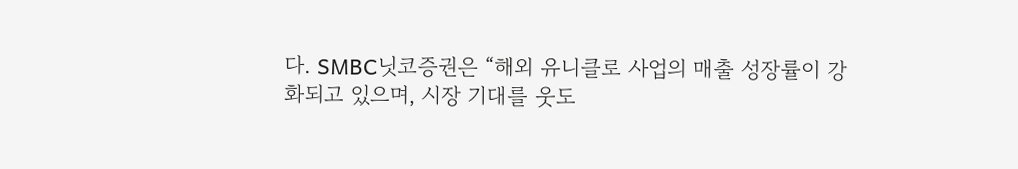다. SMBC닛코증권은 “해외 유니클로 사업의 매출 성장률이 강화되고 있으며, 시장 기대를 웃도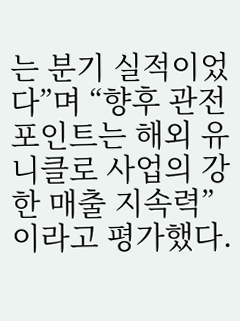는 분기 실적이었다”며 “향후 관전 포인트는 해외 유니클로 사업의 강한 매출 지속력”이라고 평가했다.